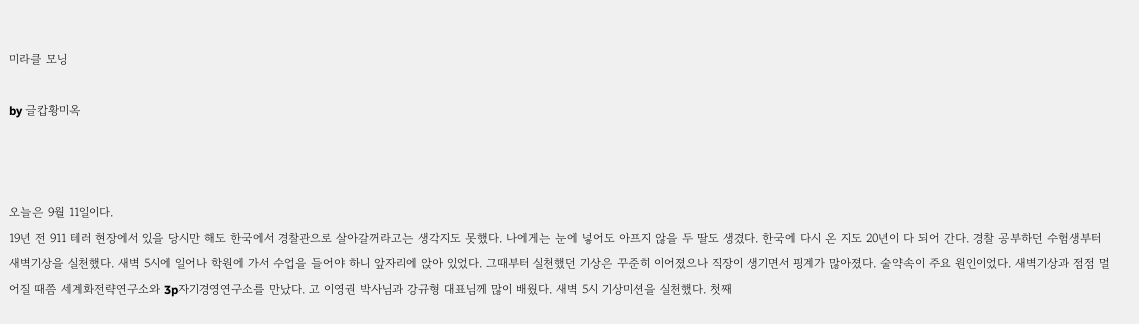미라클 모닝

by 글캅황미옥



오늘은 9월 11일이다.
19년 전 911 테러 현장에서 있을 당시만 해도 한국에서 경찰관으로 살아갈꺼라고는 생각지도 못했다. 나에게는 눈에 넣어도 아프지 않을 두 딸도 생겼다. 한국에 다시 온 지도 20년이 다 되어 간다. 경찰 공부하던 수험생부터 새벽기상을 실천했다. 새벽 5시에 일어나 학원에 가서 수업을 들어야 하니 앞자리에 앉아 있었다. 그때부터 실천했던 기상은 꾸준히 이어졌으나 직장이 생기면서 핑계가 많아졌다. 술약속이 주요 원인이었다. 새벽기상과 점점 멀어질 때쯤 세계화전략연구소와 3p자기경영연구소를 만났다. 고 이영권 박사님과 강규형 대표님께 많이 배웠다. 새벽 5시 기상미션을 실천했다. 첫째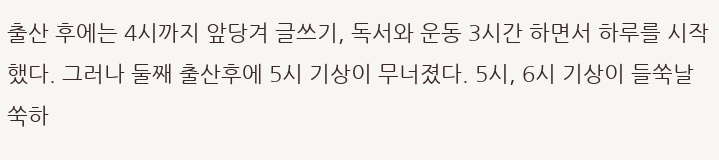출산 후에는 4시까지 앞당겨 글쓰기, 독서와 운동 3시간 하면서 하루를 시작했다. 그러나 둘째 출산후에 5시 기상이 무너졌다. 5시, 6시 기상이 들쑥날쑥하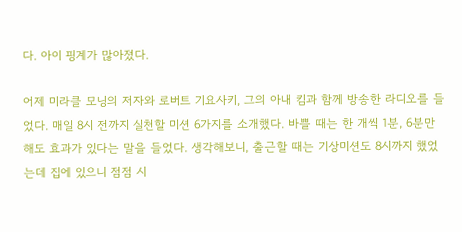다. 아이 핑계가 많아졌다.

어제 미라클 모닝의 저자와 로버트 기요사키, 그의 아내 킴과 함께 방송한 라디오를 들었다. 매일 8시 전까지 실천할 미션 6가지를 소개했다. 바쁠 때는 한 개씩 1분, 6분만 해도 효과가 있다는 말을 들었다. 생각해보니, 출근할 때는 기상미션도 8시까지 했었는데 집에 있으니 점점 시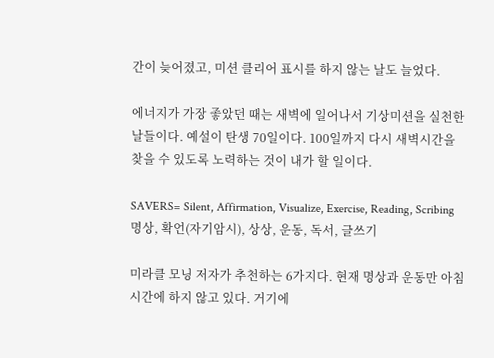간이 늦어졌고, 미션 클리어 표시를 하지 않는 날도 늘었다.

에너지가 가장 좋았던 때는 새벽에 일어나서 기상미션을 실천한 날들이다. 예설이 탄생 70일이다. 100일까지 다시 새벽시간을 찾을 수 있도록 노력하는 것이 내가 할 일이다.

SAVERS= Silent, Affirmation, Visualize, Exercise, Reading, Scribing
명상, 확언(자기암시), 상상, 운동, 독서, 글쓰기

미라클 모닝 저자가 추천하는 6가지다. 현재 명상과 운동만 아침시간에 하지 않고 있다. 거기에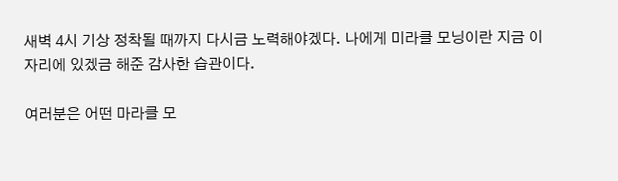새벽 4시 기상 정착될 때까지 다시금 노력해야겠다. 나에게 미라클 모닝이란 지금 이 자리에 있겠금 해준 감사한 습관이다.

여러분은 어떤 마라클 모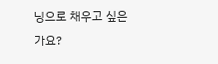닝으로 채우고 싶은가요?